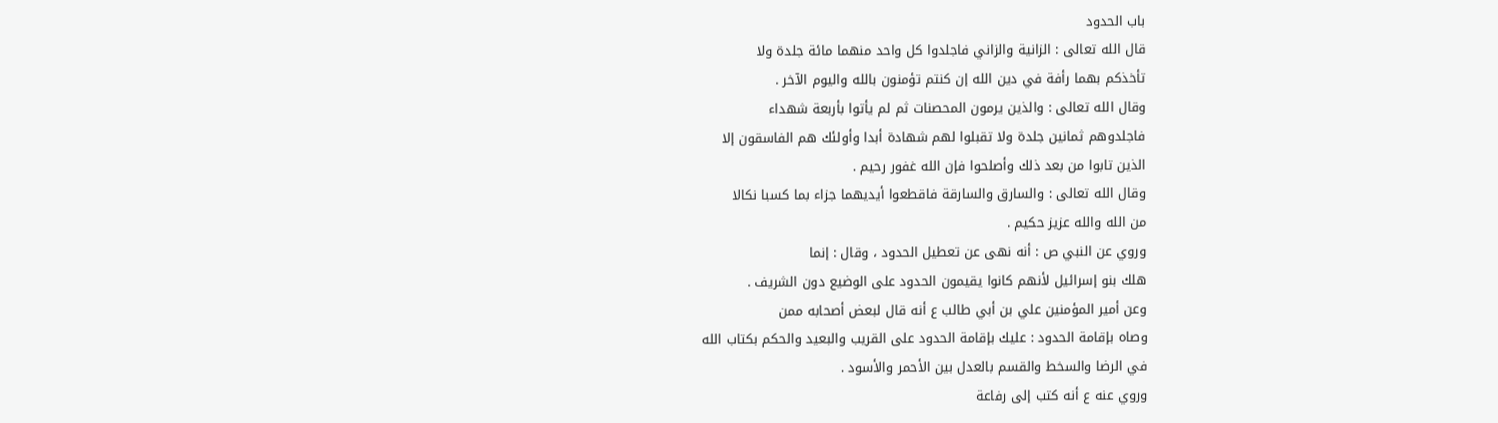باب الحدود
قال الله تعالى : الزانية والزاني فاجلدوا كل واحد منهما مائة جلدة ولا
تأخذكم بهما رأفة في دين الله إن كنتم تؤمنون بالله واليوم الآخر .
وقال الله تعالى : والذين يرمون المحصنات ثم لم يأتوا بأربعة شهداء
فاجلدوهم ثمانين جلدة ولا تقبلوا لهم شهادة أبدا وأولئك هم الفاسقون إلا
الذين تابوا من بعد ذلك وأصلحوا فإن الله غفور رحيم .
وقال الله تعالى : والسارق والسارقة فاقطعوا أيديهما جزاء بما كسبا نكالا
من الله والله عزيز حكيم .
وروي عن النبي ص : أنه نهى عن تعطيل الحدود ، وقال : إنما
هلك بنو إسرائيل لأنهم كانوا يقيمون الحدود على الوضيع دون الشريف .
وعن أمير المؤمنين علي بن أبي طالب ع أنه قال لبعض أصحابه ممن
وصاه بإقامة الحدود : عليك بإقامة الحدود على القريب والبعيد والحكم بكتاب الله
في الرضا والسخط والقسم بالعدل بين الأحمر والأسود .
وروي عنه ع أنه كتب إلى رفاعة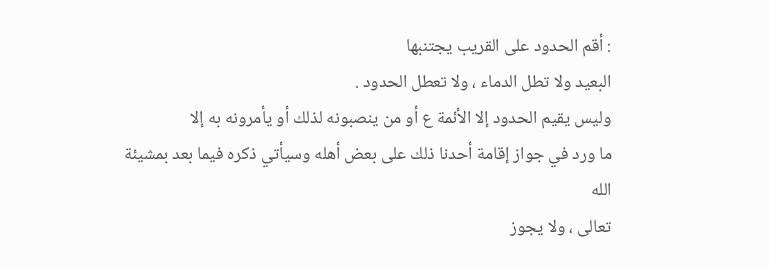: أقم الحدود على القريب يجتنبها
البعيد ولا تطل الدماء ، ولا تعطل الحدود .
وليس يقيم الحدود إلا الأئمة ع أو من ينصبونه لذلك أو يأمرونه به إلا
ما ورد في جواز إقامة أحدنا ذلك على بعض أهله وسيأتي ذكره فيما بعد بمشيئة الله
تعالى ، ولا يجوز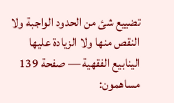تضييع شئ من الحدود الواجبة ولا النقص منها ولا الزيادة عليها
الينابيع الفقهية — صفحة 139
مساهمون: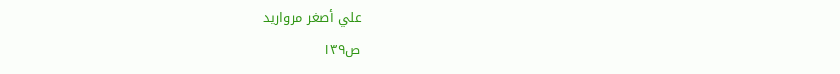علي أصغر مرواريد
ص١٣٩